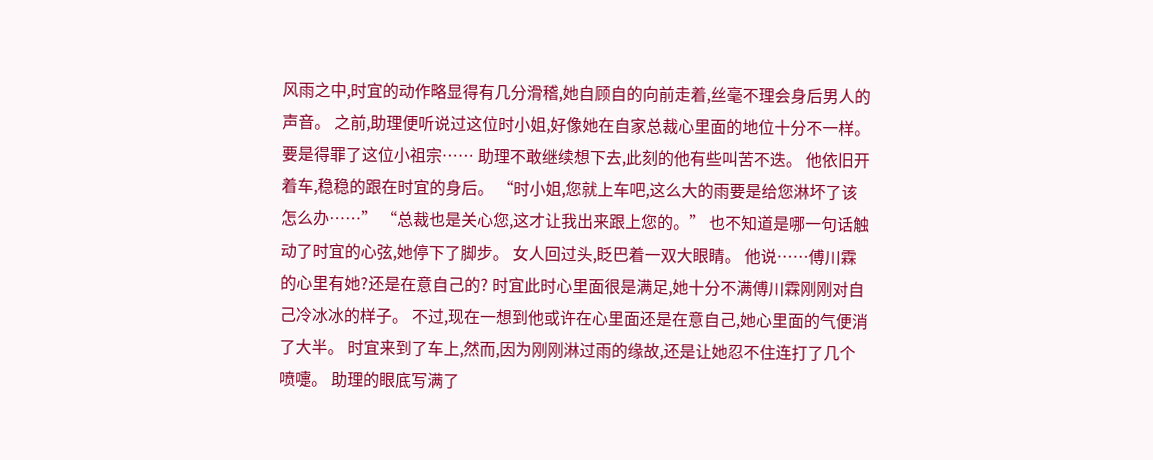风雨之中,时宜的动作略显得有几分滑稽,她自顾自的向前走着,丝毫不理会身后男人的声音。 之前,助理便听说过这位时小姐,好像她在自家总裁心里面的地位十分不一样。 要是得罪了这位小祖宗…… 助理不敢继续想下去,此刻的他有些叫苦不迭。 他依旧开着车,稳稳的跟在时宜的身后。 “时小姐,您就上车吧,这么大的雨要是给您淋坏了该怎么办……” “总裁也是关心您,这才让我出来跟上您的。” 也不知道是哪一句话触动了时宜的心弦,她停下了脚步。 女人回过头,眨巴着一双大眼睛。 他说……傅川霖的心里有她?还是在意自己的? 时宜此时心里面很是满足,她十分不满傅川霖刚刚对自己冷冰冰的样子。 不过,现在一想到他或许在心里面还是在意自己,她心里面的气便消了大半。 时宜来到了车上,然而,因为刚刚淋过雨的缘故,还是让她忍不住连打了几个喷嚏。 助理的眼底写满了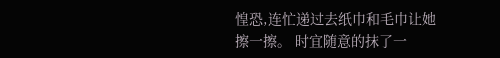惶恐,连忙递过去纸巾和毛巾让她擦一擦。 时宜随意的抹了一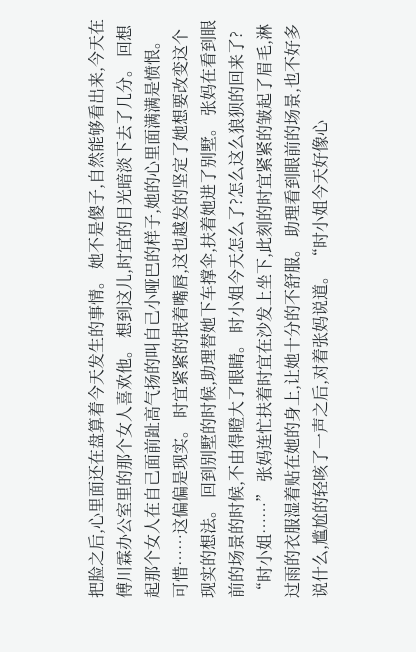把脸之后,心里面还在盘算着今天发生的事情。 她不是傻子,自然能够看出来,今天在傅川霖办公室里的那个女人喜欢他。 想到这儿,时宜的目光暗淡下去了几分。 回想起那个女人在自己面前趾高气扬的叫自己小哑巴的样子,她的心里面满满是愤恨。 可惜……这偏偏是现实。 时宜紧紧的抿着嘴唇,这也越发的坚定了她想要改变这个现实的想法。 回到别墅的时候,助理替她下车撑伞,扶着她进了别墅。 张妈在看到眼前的场景的时候,不由得瞪大了眼睛。 时小姐今天怎么了?怎么这么狼狈的回来了? “时小姐……” 张妈连忙扶着时宜在沙发上坐下,此刻的时宜紧紧的皱起了眉毛,淋过雨的衣服湿着贴在她的身上,让她十分的不舒服。 助理看到眼前的场景,也不好多说什么,尴尬的轻咳了一声之后,对着张妈说道。 “时小姐今天好像心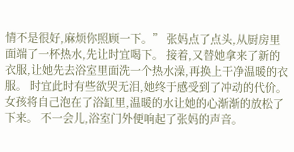情不是很好,麻烦你照顾一下。” 张妈点了点头,从厨房里面端了一杯热水,先让时宜喝下。 接着,又替她拿来了新的衣服,让她先去浴室里面洗一个热水澡,再换上干净温暖的衣服。 时宜此时有些欲哭无泪,她终于感受到了冲动的代价。 女孩将自己泡在了浴缸里,温暖的水让她的心渐渐的放松了下来。 不一会儿,浴室门外便响起了张妈的声音。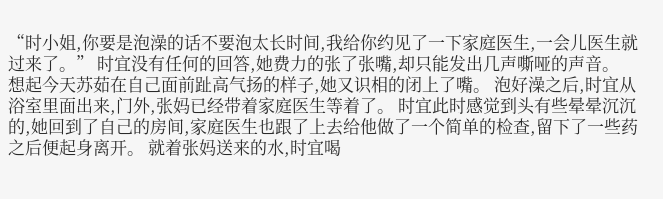“时小姐,你要是泡澡的话不要泡太长时间,我给你约见了一下家庭医生,一会儿医生就过来了。” 时宜没有任何的回答,她费力的张了张嘴,却只能发出几声嘶哑的声音。 想起今天苏茹在自己面前趾高气扬的样子,她又识相的闭上了嘴。 泡好澡之后,时宜从浴室里面出来,门外,张妈已经带着家庭医生等着了。 时宜此时感觉到头有些晕晕沉沉的,她回到了自己的房间,家庭医生也跟了上去给他做了一个简单的检查,留下了一些药之后便起身离开。 就着张妈送来的水,时宜喝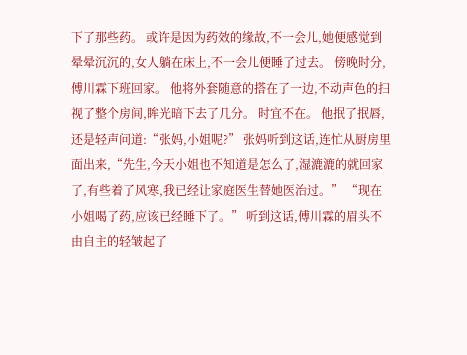下了那些药。 或许是因为药效的缘故,不一会儿,她便感觉到晕晕沉沉的,女人躺在床上,不一会儿便睡了过去。 傍晚时分,傅川霖下班回家。 他将外套随意的搭在了一边,不动声色的扫视了整个房间,眸光暗下去了几分。 时宜不在。 他抿了抿唇,还是轻声问道:“张妈,小姐呢?” 张妈听到这话,连忙从厨房里面出来,“先生,今天小姐也不知道是怎么了,湿漉漉的就回家了,有些着了风寒,我已经让家庭医生替她医治过。” “现在小姐喝了药,应该已经睡下了。” 听到这话,傅川霖的眉头不由自主的轻皱起了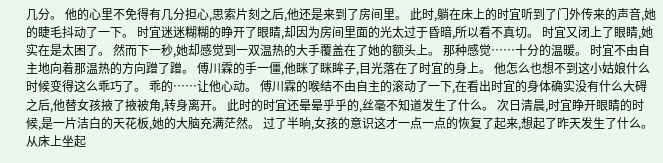几分。 他的心里不免得有几分担心,思索片刻之后,他还是来到了房间里。 此时,躺在床上的时宜听到了门外传来的声音,她的睫毛抖动了一下。 时宜迷迷糊糊的睁开了眼睛,却因为房间里面的光太过于昏暗,所以看不真切。 时宜又闭上了眼睛,她实在是太困了。 然而下一秒,她却感觉到一双温热的大手覆盖在了她的额头上。 那种感觉……十分的温暖。 时宜不由自主地向着那温热的方向蹭了蹭。 傅川霖的手一僵,他眯了眯眸子,目光落在了时宜的身上。 他怎么也想不到这小姑娘什么时候变得这么乖巧了。 乖的……让他心动。 傅川霖的喉结不由自主的滚动了一下,在看出时宜的身体确实没有什么大碍之后,他替女孩掖了掖被角,转身离开。 此时的时宜还晕晕乎乎的,丝毫不知道发生了什么。 次日清晨,时宜睁开眼睛的时候,是一片洁白的天花板,她的大脑充满茫然。 过了半晌,女孩的意识这才一点一点的恢复了起来,想起了昨天发生了什么。 从床上坐起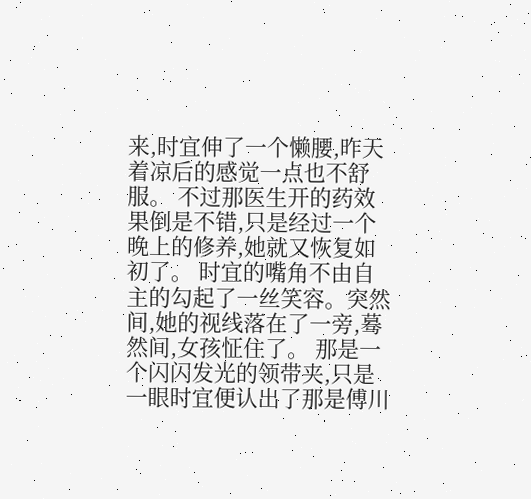来,时宜伸了一个懒腰,昨天着凉后的感觉一点也不舒服。 不过那医生开的药效果倒是不错,只是经过一个晚上的修养,她就又恢复如初了。 时宜的嘴角不由自主的勾起了一丝笑容。突然间,她的视线落在了一旁,蓦然间,女孩怔住了。 那是一个闪闪发光的领带夹,只是一眼时宜便认出了那是傅川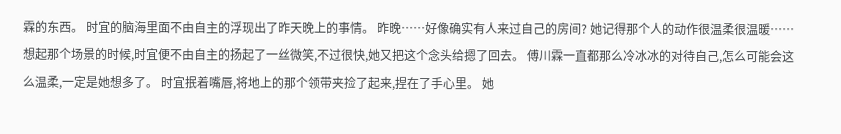霖的东西。 时宜的脑海里面不由自主的浮现出了昨天晚上的事情。 昨晚……好像确实有人来过自己的房间? 她记得那个人的动作很温柔很温暖…… 想起那个场景的时候,时宜便不由自主的扬起了一丝微笑,不过很快,她又把这个念头给摁了回去。 傅川霖一直都那么冷冰冰的对待自己,怎么可能会这么温柔,一定是她想多了。 时宜抿着嘴唇,将地上的那个领带夹捡了起来,捏在了手心里。 她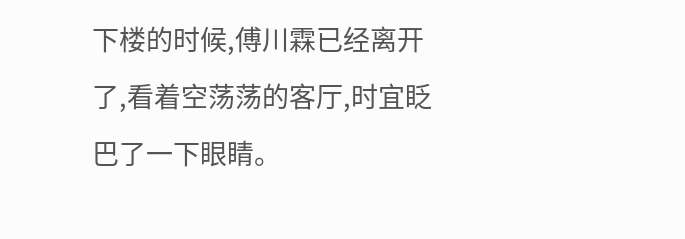下楼的时候,傅川霖已经离开了,看着空荡荡的客厅,时宜眨巴了一下眼睛。